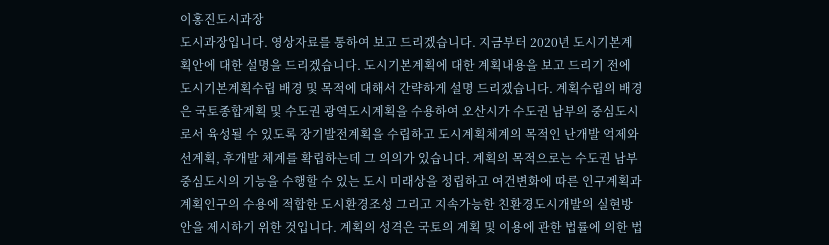이홍진도시과장
도시과장입니다. 영상자료를 통하여 보고 드리겠습니다. 지금부터 2020년 도시기본계획안에 대한 설명을 드리겠습니다. 도시기본계획에 대한 계획내용을 보고 드리기 전에 도시기본계획수립 배경 및 목적에 대해서 간략하게 설명 드리겠습니다. 계획수립의 배경은 국토종합계획 및 수도권 광역도시계획을 수용하여 오산시가 수도권 남부의 중심도시로서 육성될 수 있도록 장기발전계획을 수립하고 도시계획체계의 목적인 난개발 억제와 선계획, 후개발 체계를 확립하는데 그 의의가 있습니다. 계획의 목적으로는 수도권 남부중심도시의 기능을 수행할 수 있는 도시 미래상을 정립하고 여건변화에 따른 인구계획과 계획인구의 수용에 적합한 도시환경조성 그리고 지속가능한 친환경도시개발의 실현방안을 제시하기 위한 것입니다. 계획의 성격은 국토의 계획 및 이용에 관한 법률에 의한 법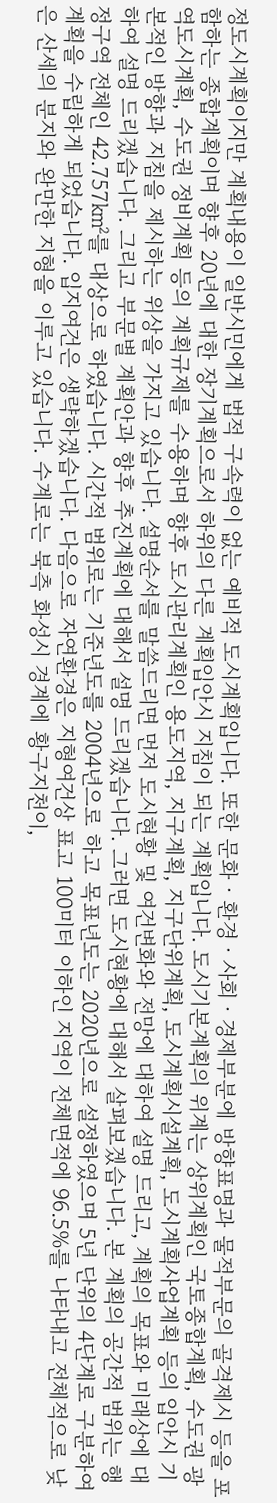정도시계획이지만 계획내용이 일반시민에게 법적 구속력이 없는 예비적 도시계획입니다. 또한 문화ㆍ환경ㆍ사회ㆍ경제부분에 방향표명과 물적부문의 골격제시 등을 포함하는 종합계획이며 향후 20년에 대한 장기계획으로서 하위의 다른 계획입안시 지침이 되는 계획입니다. 도시기본계획의 위계는 상위계획인 국토종합계획, 수도권 광역도시계획, 수도권 정비계획 등의 계획규제를 수용하며 향후 도시관리계획인 용도지역, 지구계획, 지구단위계획, 도시계획시설계획, 도시계획사업계획 등의 입안시 기본적인 방향과 지침을 제시하는 위상을 가지고 있습니다. 설명순서를 말씀드리면 먼저 도시현황 및 여건변화와 전망에 대하여 설명 드리고, 계획의 목표와 미래상에 대하여 설명 드리겠습니다. 그리고 부문별 계획안과 향후 추진계획에 대해서 설명 드리겠습니다. 그러면 도시현황에 대해서 살펴보겠습니다. 본 계획의 공간적 범위는 행정구역 전체인 42.757㎢를 대상으로 하였습니다. 시간적 범위로는 기준년도를 2004년으로 하고 목표년도는 2020년으로 설정하였으며 5년 단위의 4단계로 구분하여 계획을 수립하게 되었습니다. 입지여건은 생략하겠습니다. 다음으로 자연환경은 지형여건상 표고 100미터 이하인 지역이 전체면적에 96.5%를 나타내고 전체적으로 낮은 산세의 분지와 완만한 지형을 이루고 있습니다. 수계로는 북측 화성시 경계에 황구지천이,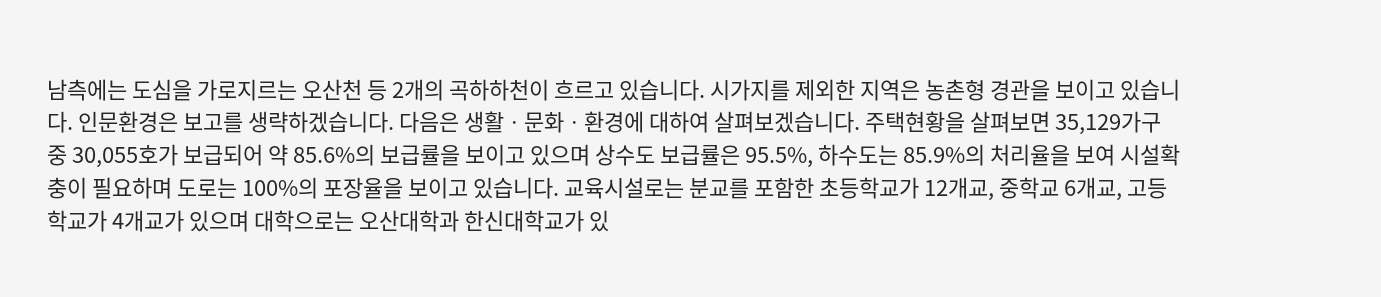남측에는 도심을 가로지르는 오산천 등 2개의 곡하하천이 흐르고 있습니다. 시가지를 제외한 지역은 농촌형 경관을 보이고 있습니다. 인문환경은 보고를 생략하겠습니다. 다음은 생활ㆍ문화ㆍ환경에 대하여 살펴보겠습니다. 주택현황을 살펴보면 35,129가구 중 30,055호가 보급되어 약 85.6%의 보급률을 보이고 있으며 상수도 보급률은 95.5%, 하수도는 85.9%의 처리율을 보여 시설확충이 필요하며 도로는 100%의 포장율을 보이고 있습니다. 교육시설로는 분교를 포함한 초등학교가 12개교, 중학교 6개교, 고등학교가 4개교가 있으며 대학으로는 오산대학과 한신대학교가 있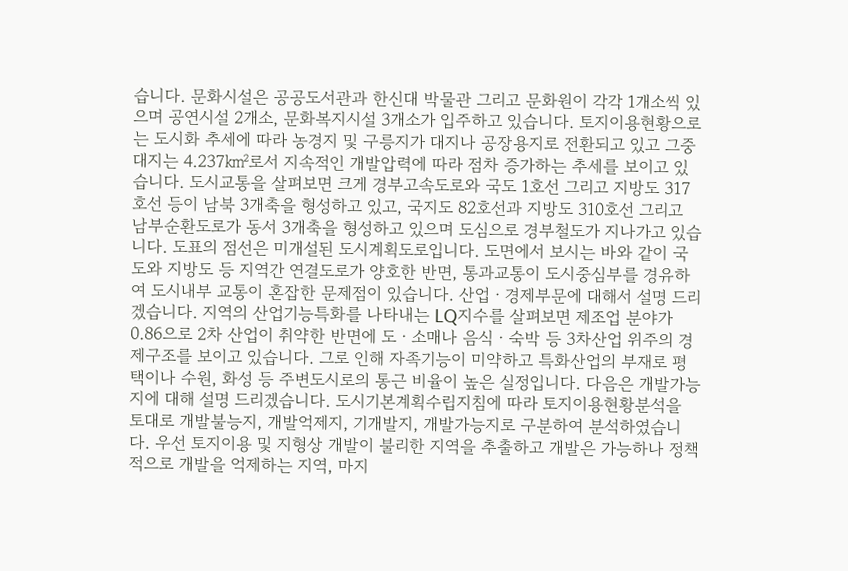습니다. 문화시설은 공공도서관과 한신대 박물관 그리고 문화원이 각각 1개소씩 있으며 공연시설 2개소, 문화복지시설 3개소가 입주하고 있습니다. 토지이용현황으로는 도시화 추세에 따라 농경지 및 구릉지가 대지나 공장용지로 전환되고 있고 그중 대지는 4.237㎢로서 지속적인 개발압력에 따라 점차 증가하는 추세를 보이고 있습니다. 도시교통을 살펴보면 크게 경부고속도로와 국도 1호선 그리고 지방도 317호선 등이 남북 3개축을 형성하고 있고, 국지도 82호선과 지방도 310호선 그리고 남부순환도로가 동서 3개축을 형성하고 있으며 도심으로 경부철도가 지나가고 있습니다. 도표의 점선은 미개설된 도시계획도로입니다. 도면에서 보시는 바와 같이 국도와 지방도 등 지역간 연결도로가 양호한 반면, 통과교통이 도시중심부를 경유하여 도시내부 교통이 혼잡한 문제점이 있습니다. 산업ㆍ경제부문에 대해서 설명 드리겠습니다. 지역의 산업기능특화를 나타내는 LQ지수를 살펴보면 제조업 분야가 0.86으로 2차 산업이 취약한 반면에 도ㆍ소매나 음식ㆍ숙박 등 3차산업 위주의 경제구조를 보이고 있습니다. 그로 인해 자족기능이 미약하고 특화산업의 부재로 평택이나 수원, 화성 등 주변도시로의 통근 비율이 높은 실정입니다. 다음은 개발가능지에 대해 설명 드리겠습니다. 도시기본계획수립지침에 따라 토지이용현황분석을 토대로 개발불능지, 개발억제지, 기개발지, 개발가능지로 구분하여 분석하였습니다. 우선 토지이용 및 지형상 개발이 불리한 지역을 추출하고 개발은 가능하나 정책적으로 개발을 억제하는 지역, 마지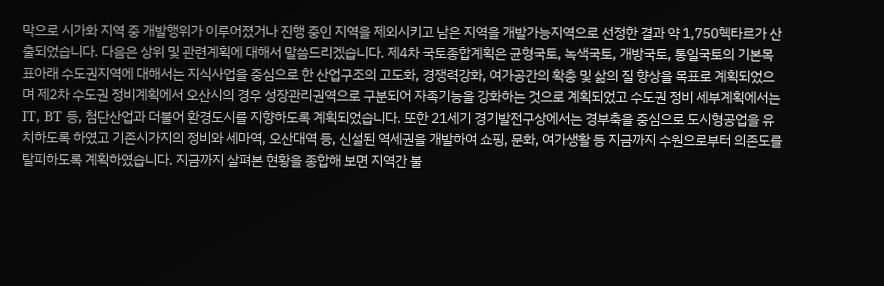막으로 시가화 지역 중 개발행위가 이루어졌거나 진행 중인 지역을 제외시키고 남은 지역을 개발가능지역으로 선정한 결과 약 1,750헥타르가 산출되었습니다. 다음은 상위 및 관련계획에 대해서 말씀드리겠습니다. 제4차 국토종합계획은 균형국토, 녹색국토, 개방국토, 통일국토의 기본목표아래 수도권지역에 대해서는 지식사업을 중심으로 한 산업구조의 고도화, 경쟁력강화, 여가공간의 확충 및 삶의 질 향상을 목표로 계획되었으며 제2차 수도권 정비계획에서 오산시의 경우 성장관리권역으로 구분되어 자족기능을 강화하는 것으로 계획되었고 수도권 정비 세부계획에서는 IT, BT 등, 첨단산업과 더불어 환경도시를 지향하도록 계획되었습니다. 또한 21세기 경기발전구상에서는 경부축을 중심으로 도시형공업을 유치하도록 하였고 기존시가지의 정비와 세마역, 오산대역 등, 신설된 역세권을 개발하여 쇼핑, 문화, 여가생활 등 지금까지 수원으로부터 의존도를 탈피하도록 계획하였습니다. 지금까지 살펴본 현황을 종합해 보면 지역간 불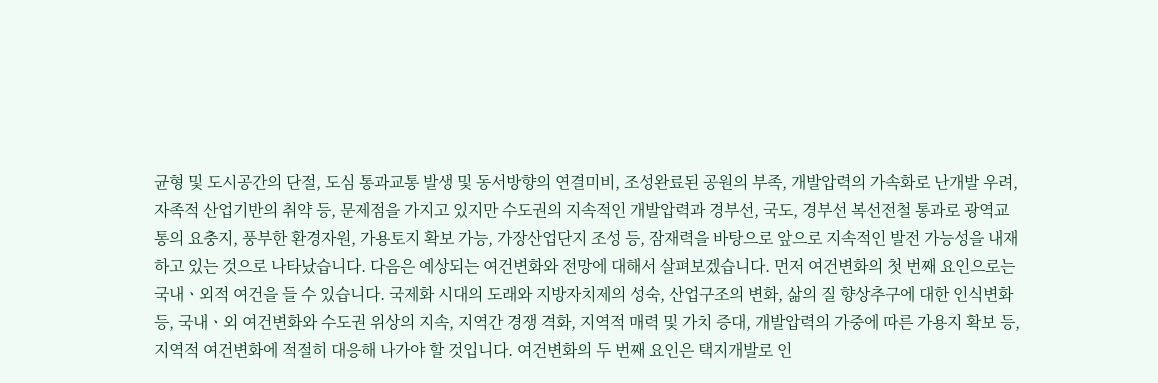균형 및 도시공간의 단절, 도심 통과교통 발생 및 동서방향의 연결미비, 조성완료된 공원의 부족, 개발압력의 가속화로 난개발 우려, 자족적 산업기반의 취약 등, 문제점을 가지고 있지만 수도권의 지속적인 개발압력과 경부선, 국도, 경부선 복선전철 통과로 광역교통의 요충지, 풍부한 환경자원, 가용토지 확보 가능, 가장산업단지 조성 등, 잠재력을 바탕으로 앞으로 지속적인 발전 가능성을 내재하고 있는 것으로 나타났습니다. 다음은 예상되는 여건변화와 전망에 대해서 살펴보겠습니다. 먼저 여건변화의 첫 번째 요인으로는 국내ㆍ외적 여건을 들 수 있습니다. 국제화 시대의 도래와 지방자치제의 성숙, 산업구조의 변화, 삶의 질 향상추구에 대한 인식변화 등, 국내ㆍ외 여건변화와 수도권 위상의 지속, 지역간 경쟁 격화, 지역적 매력 및 가치 증대, 개발압력의 가중에 따른 가용지 확보 등, 지역적 여건변화에 적절히 대응해 나가야 할 것입니다. 여건변화의 두 번째 요인은 택지개발로 인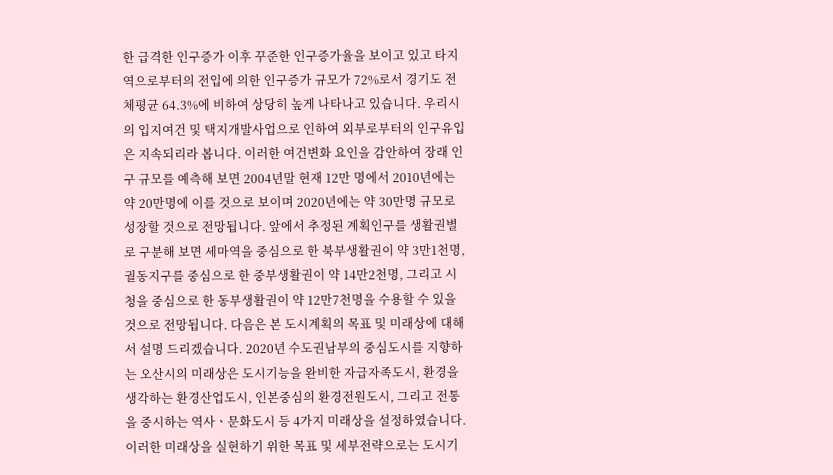한 급격한 인구증가 이후 꾸준한 인구증가율을 보이고 있고 타지역으로부터의 전입에 의한 인구증가 규모가 72%로서 경기도 전체평균 64.3%에 비하여 상당히 높게 나타나고 있습니다. 우리시의 입지여건 및 택지개발사업으로 인하여 외부로부터의 인구유입은 지속되리라 봅니다. 이러한 여건변화 요인을 감안하여 장래 인구 규모를 예측해 보면 2004년말 현재 12만 명에서 2010년에는 약 20만명에 이를 것으로 보이며 2020년에는 약 30만명 규모로 성장할 것으로 전망됩니다. 앞에서 추정된 계획인구를 생활권별로 구분해 보면 세마역을 중심으로 한 북부생활권이 약 3만1천명, 궐동지구를 중심으로 한 중부생활권이 약 14만2천명, 그리고 시청을 중심으로 한 동부생활권이 약 12만7천명을 수용할 수 있을 것으로 전망됩니다. 다음은 본 도시계획의 목표 및 미래상에 대해서 설명 드리겠습니다. 2020년 수도권남부의 중심도시를 지향하는 오산시의 미래상은 도시기능을 완비한 자급자족도시, 환경을 생각하는 환경산업도시, 인본중심의 환경전원도시, 그리고 전통을 중시하는 역사ㆍ문화도시 등 4가지 미래상을 설정하였습니다. 이러한 미래상을 실현하기 위한 목표 및 세부전략으로는 도시기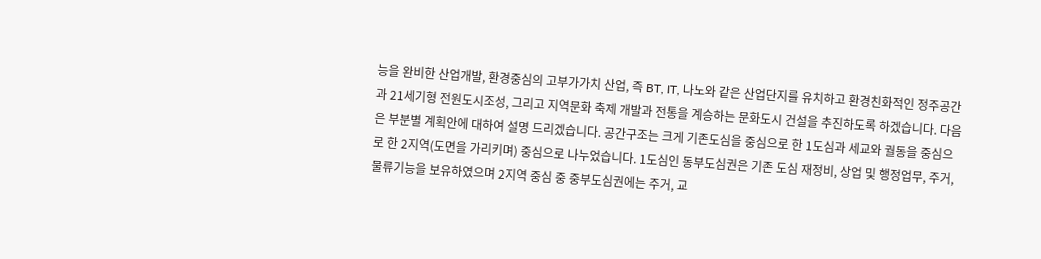능을 완비한 산업개발, 환경중심의 고부가가치 산업, 즉 BT, IT, 나노와 같은 산업단지를 유치하고 환경친화적인 정주공간과 21세기형 전원도시조성, 그리고 지역문화 축제 개발과 전통을 계승하는 문화도시 건설을 추진하도록 하겠습니다. 다음은 부분별 계획안에 대하여 설명 드리겠습니다. 공간구조는 크게 기존도심을 중심으로 한 1도심과 세교와 궐동을 중심으로 한 2지역(도면을 가리키며) 중심으로 나누었습니다. 1도심인 동부도심권은 기존 도심 재정비, 상업 및 행정업무, 주거, 물류기능을 보유하였으며 2지역 중심 중 중부도심권에는 주거, 교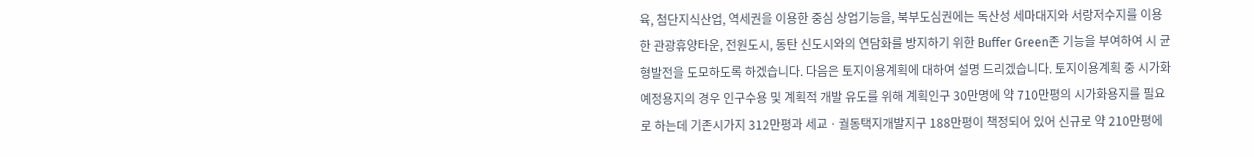육, 첨단지식산업, 역세권을 이용한 중심 상업기능을, 북부도심권에는 독산성 세마대지와 서랑저수지를 이용한 관광휴양타운, 전원도시, 동탄 신도시와의 연담화를 방지하기 위한 Buffer Green존 기능을 부여하여 시 균형발전을 도모하도록 하겠습니다. 다음은 토지이용계획에 대하여 설명 드리겠습니다. 토지이용계획 중 시가화예정용지의 경우 인구수용 및 계획적 개발 유도를 위해 계획인구 30만명에 약 710만평의 시가화용지를 필요로 하는데 기존시가지 312만평과 세교ㆍ궐동택지개발지구 188만평이 책정되어 있어 신규로 약 210만평에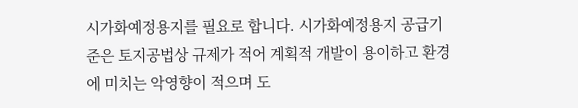시가화예정용지를 필요로 합니다. 시가화예정용지 공급기준은 토지공법상 규제가 적어 계획적 개발이 용이하고 환경에 미치는 악영향이 적으며 도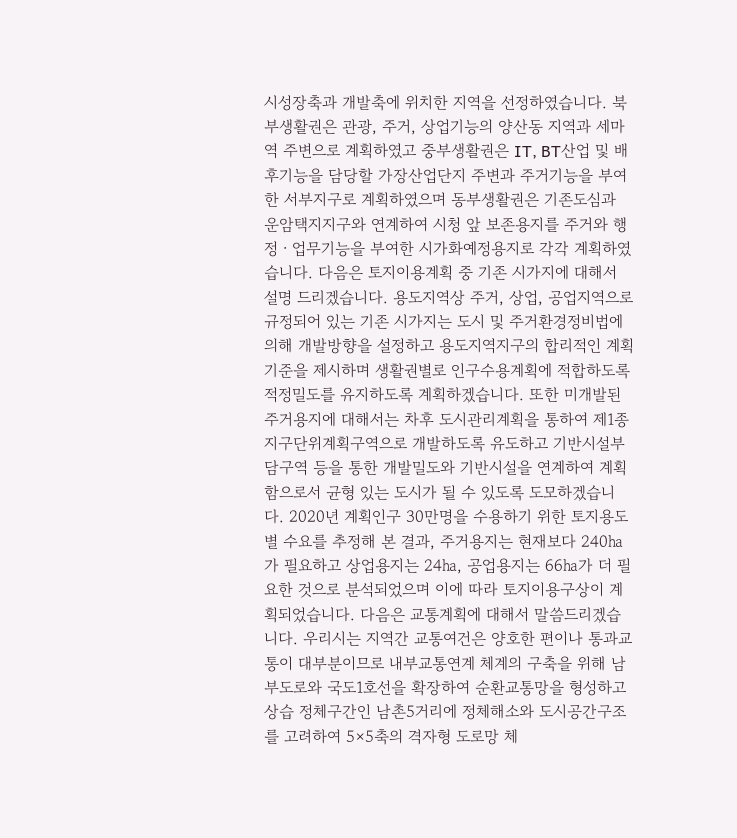시성장축과 개발축에 위치한 지역을 선정하였습니다. 북부생활권은 관광, 주거, 상업기능의 양산동 지역과 세마역 주변으로 계획하였고 중부생활권은 IT, BT산업 및 배후기능을 담당할 가장산업단지 주변과 주거기능을 부여한 서부지구로 계획하였으며 동부생활권은 기존도심과 운암택지지구와 연계하여 시청 앞 보존용지를 주거와 행정ㆍ업무기능을 부여한 시가화예정용지로 각각 계획하였습니다. 다음은 토지이용계획 중 기존 시가지에 대해서 설명 드리겠습니다. 용도지역상 주거, 상업, 공업지역으로 규정되어 있는 기존 시가지는 도시 및 주거환경정비법에 의해 개발방향을 설정하고 용도지역지구의 합리적인 계획기준을 제시하며 생활권별로 인구수용계획에 적합하도록 적정밀도를 유지하도록 계획하겠습니다. 또한 미개발된 주거용지에 대해서는 차후 도시관리계획을 통하여 제1종 지구단위계획구역으로 개발하도록 유도하고 기반시설부담구역 등을 통한 개발밀도와 기반시설을 연계하여 계획함으로서 균형 있는 도시가 될 수 있도록 도모하겠습니다. 2020년 계획인구 30만명을 수용하기 위한 토지용도별 수요를 추정해 본 결과, 주거용지는 현재보다 240㏊가 필요하고 상업용지는 24㏊, 공업용지는 66㏊가 더 필요한 것으로 분석되었으며 이에 따라 토지이용구상이 계획되었습니다. 다음은 교통계획에 대해서 말씀드리겠습니다. 우리시는 지역간 교통여건은 양호한 편이나 통과교통이 대부분이므로 내부교통연계 체계의 구축을 위해 남부도로와 국도1호선을 확장하여 순환교통망을 형성하고 상습 정체구간인 남촌5거리에 정체해소와 도시공간구조를 고려하여 5×5축의 격자형 도로망 체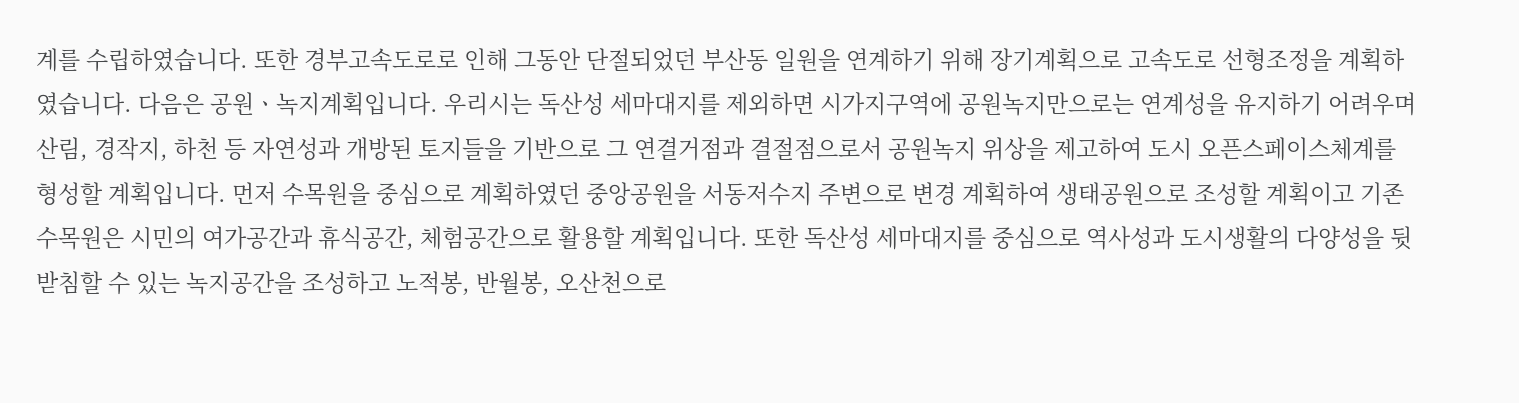계를 수립하였습니다. 또한 경부고속도로로 인해 그동안 단절되었던 부산동 일원을 연계하기 위해 장기계획으로 고속도로 선형조정을 계획하였습니다. 다음은 공원ㆍ녹지계획입니다. 우리시는 독산성 세마대지를 제외하면 시가지구역에 공원녹지만으로는 연계성을 유지하기 어려우며 산림, 경작지, 하천 등 자연성과 개방된 토지들을 기반으로 그 연결거점과 결절점으로서 공원녹지 위상을 제고하여 도시 오픈스페이스체계를 형성할 계획입니다. 먼저 수목원을 중심으로 계획하였던 중앙공원을 서동저수지 주변으로 변경 계획하여 생태공원으로 조성할 계획이고 기존 수목원은 시민의 여가공간과 휴식공간, 체험공간으로 활용할 계획입니다. 또한 독산성 세마대지를 중심으로 역사성과 도시생활의 다양성을 뒷받침할 수 있는 녹지공간을 조성하고 노적봉, 반월봉, 오산천으로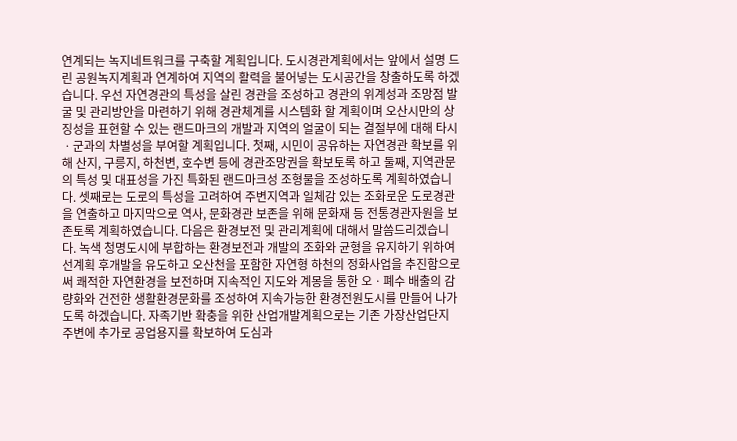연계되는 녹지네트워크를 구축할 계획입니다. 도시경관계획에서는 앞에서 설명 드린 공원녹지계획과 연계하여 지역의 활력을 불어넣는 도시공간을 창출하도록 하겠습니다. 우선 자연경관의 특성을 살린 경관을 조성하고 경관의 위계성과 조망점 발굴 및 관리방안을 마련하기 위해 경관체계를 시스템화 할 계획이며 오산시만의 상징성을 표현할 수 있는 랜드마크의 개발과 지역의 얼굴이 되는 결절부에 대해 타시ㆍ군과의 차별성을 부여할 계획입니다. 첫째, 시민이 공유하는 자연경관 확보를 위해 산지, 구릉지, 하천변, 호수변 등에 경관조망권을 확보토록 하고 둘째, 지역관문의 특성 및 대표성을 가진 특화된 랜드마크성 조형물을 조성하도록 계획하였습니다. 셋째로는 도로의 특성을 고려하여 주변지역과 일체감 있는 조화로운 도로경관을 연출하고 마지막으로 역사, 문화경관 보존을 위해 문화재 등 전통경관자원을 보존토록 계획하였습니다. 다음은 환경보전 및 관리계획에 대해서 말씀드리겠습니다. 녹색 청명도시에 부합하는 환경보전과 개발의 조화와 균형을 유지하기 위하여 선계획 후개발을 유도하고 오산천을 포함한 자연형 하천의 정화사업을 추진함으로써 쾌적한 자연환경을 보전하며 지속적인 지도와 계몽을 통한 오ㆍ폐수 배출의 감량화와 건전한 생활환경문화를 조성하여 지속가능한 환경전원도시를 만들어 나가도록 하겠습니다. 자족기반 확충을 위한 산업개발계획으로는 기존 가장산업단지 주변에 추가로 공업용지를 확보하여 도심과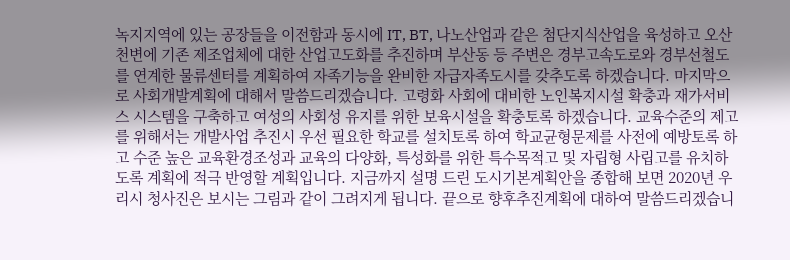녹지지역에 있는 공장들을 이전함과 동시에 IT, BT, 나노산업과 같은 첨단지식산업을 육성하고 오산천변에 기존 제조업체에 대한 산업고도화를 추진하며 부산동 등 주변은 경부고속도로와 경부선철도를 연계한 물류센터를 계획하여 자족기능을 완비한 자급자족도시를 갖추도록 하겠습니다. 마지막으로 사회개발계획에 대해서 말씀드리겠습니다. 고령화 사회에 대비한 노인복지시설 확충과 재가서비스 시스템을 구축하고 여성의 사회성 유지를 위한 보육시설을 확충토록 하겠습니다. 교육수준의 제고를 위해서는 개발사업 추진시 우선 필요한 학교를 설치토록 하여 학교균형문제를 사전에 예방토록 하고 수준 높은 교육환경조성과 교육의 다양화, 특성화를 위한 특수목적고 및 자립형 사립고를 유치하도록 계획에 적극 반영할 계획입니다. 지금까지 설명 드린 도시기본계획안을 종합해 보면 2020년 우리시 청사진은 보시는 그림과 같이 그려지게 됩니다. 끝으로 향후추진계획에 대하여 말씀드리겠습니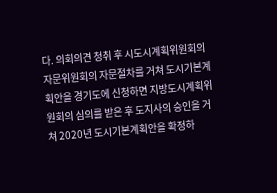다. 의회의견 청취 후 시도시계획위원회의 자문위원회의 자문절차를 거쳐 도시기본계획안을 경기도에 신청하면 지방도시계획위원회의 심의를 받은 후 도지사의 승인을 거쳐 2020년 도시기본계획안을 확정하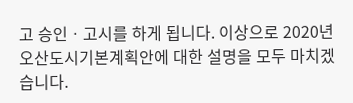고 승인ㆍ고시를 하게 됩니다. 이상으로 2020년 오산도시기본계획안에 대한 설명을 모두 마치겠습니다.